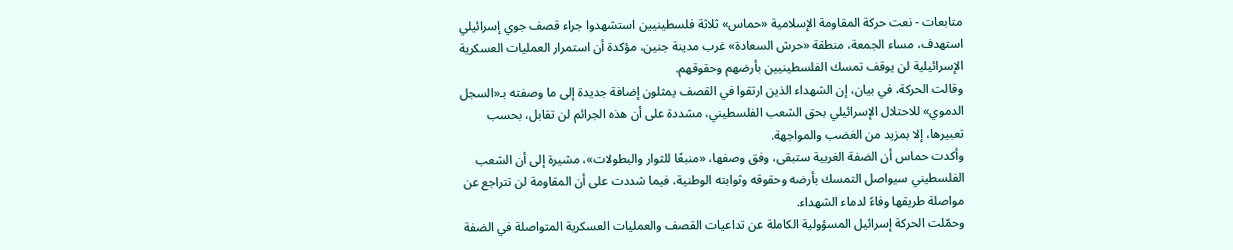متابعات - نعت حركة المقاومة الإسلامية «حماس» ثلاثة فلسطينيين استشهدوا جراء قصف جوي إسرائيلي استهدف، مساء الجمعة، منطقة «حرش السعادة» غرب مدينة جنين، مؤكدة أن استمرار العمليات العسكرية الإسرائيلية لن يوقف تمسك الفلسطينيين بأرضهم وحقوقهم.
وقالت الحركة، في بيان، إن الشهداء الذين ارتقوا في القصف يمثلون إضافة جديدة إلى ما وصفته بـ«السجل الدموي» للاحتلال الإسرائيلي بحق الشعب الفلسطيني، مشددة على أن هذه الجرائم لن تقابل، بحسب تعبيرها، إلا بمزيد من الغضب والمواجهة.
وأكدت حماس أن الضفة الغربية ستبقى، وفق وصفها، «منبعًا للثوار والبطولات»، مشيرة إلى أن الشعب الفلسطيني سيواصل التمسك بأرضه وحقوقه وثوابته الوطنية، فيما شددت على أن المقاومة لن تتراجع عن مواصلة طريقها وفاءً لدماء الشهداء.
وحمّلت الحركة إسرائيل المسؤولية الكاملة عن تداعيات القصف والعمليات العسكرية المتواصلة في الضفة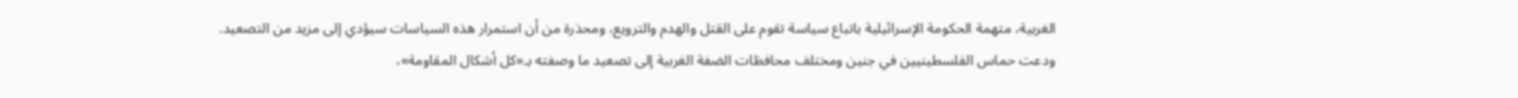الغربية، متهمة الحكومة الإسرائيلية باتباع سياسة تقوم على القتل والهدم والترويع، ومحذرة من أن استمرار هذه السياسات سيؤدي إلى مزيد من التصعيد.
ودعت حماس الفلسطينيين في جنين ومختلف محافظات الضفة الغربية إلى تصعيد ما وصفته بـ«كل أشكال المقاومة»،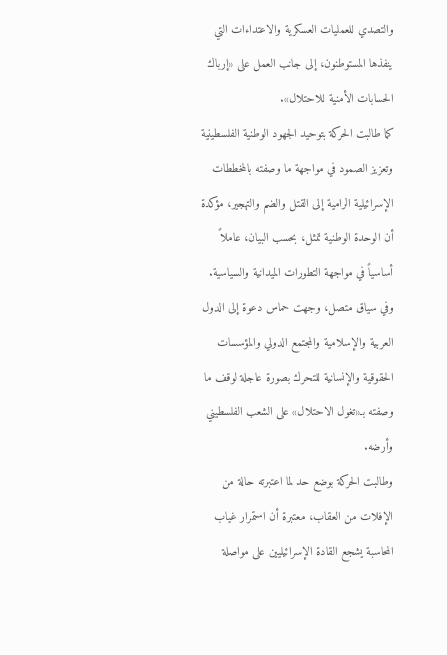والتصدي للعمليات العسكرية والاعتداءات التي ينفذها المستوطنون، إلى جانب العمل على «إرباك الحسابات الأمنية للاحتلال».
كما طالبت الحركة بتوحيد الجهود الوطنية الفلسطينية وتعزيز الصمود في مواجهة ما وصفته بالمخططات الإسرائيلية الرامية إلى القتل والضم والتهجير، مؤكدة أن الوحدة الوطنية تمثل، بحسب البيان، عاملاً أساسياً في مواجهة التطورات الميدانية والسياسية.
وفي سياق متصل، وجهت حماس دعوة إلى الدول العربية والإسلامية والمجتمع الدولي والمؤسسات الحقوقية والإنسانية للتحرك بصورة عاجلة لوقف ما وصفته بـ«تغول الاحتلال» على الشعب الفلسطيني وأرضه.
وطالبت الحركة بوضع حد لما اعتبرته حالة من الإفلات من العقاب، معتبرة أن استمرار غياب المحاسبة يشجع القادة الإسرائيليين على مواصلة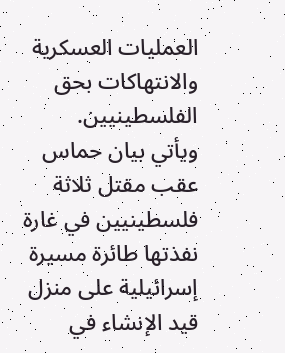العمليات العسكرية والانتهاكات بحق الفلسطينيين.
ويأتي بيان حماس عقب مقتل ثلاثة فلسطينيين في غارة نفذتها طائرة مسيرة إسرائيلية على منزل قيد الإنشاء في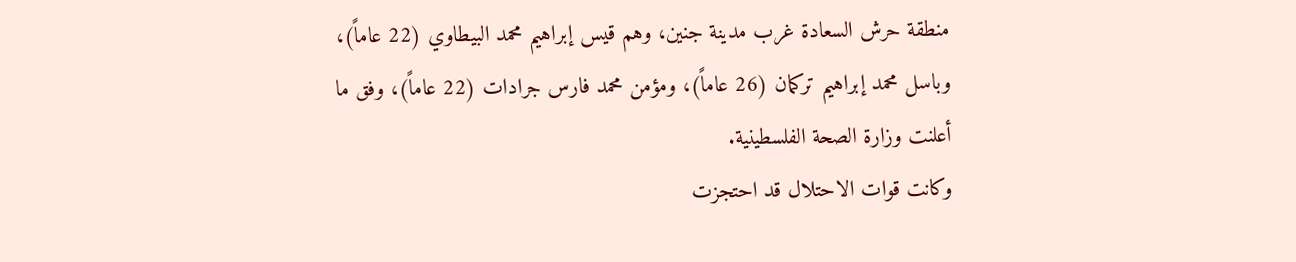منطقة حرش السعادة غرب مدينة جنين، وهم قيس إبراهيم محمد البيطاوي (22 عاماً)، وباسل محمد إبراهيم تركمان (26 عاماً)، ومؤمن محمد فارس جرادات (22 عاماً)، وفق ما أعلنت وزارة الصحة الفلسطينية.
وكانت قوات الاحتلال قد احتجزت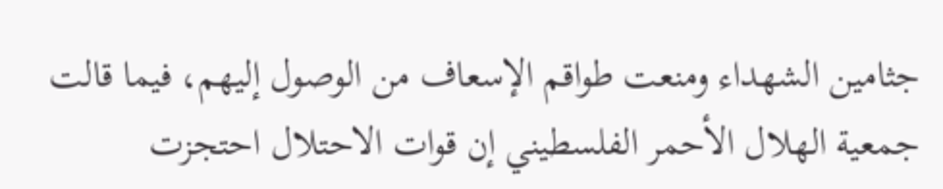جثامين الشهداء ومنعت طواقم الإسعاف من الوصول إليهم، فيما قالت جمعية الهلال الأحمر الفلسطيني إن قوات الاحتلال احتجزت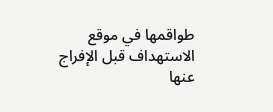طواقمها في موقع الاستهداف قبل الإفراج عنها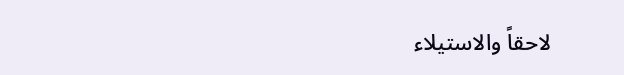لاحقاً والاستيلاء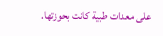على معدات طبية كانت بحوزتها.